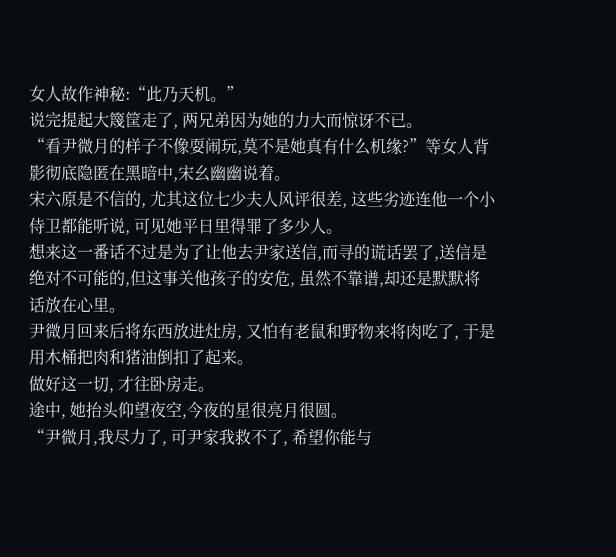女人故作神秘:“此乃天机。”
说完提起大篾筐走了, 两兄弟因为她的力大而惊讶不已。
“看尹微月的样子不像耍闹玩,莫不是她真有什么机缘?”等女人背影彻底隐匿在黑暗中,宋幺幽幽说着。
宋六原是不信的, 尤其这位七少夫人风评很差, 这些劣迹连他一个小侍卫都能听说, 可见她平日里得罪了多少人。
想来这一番话不过是为了让他去尹家送信,而寻的谎话罢了,送信是绝对不可能的,但这事关他孩子的安危, 虽然不靠谱,却还是默默将话放在心里。
尹微月回来后将东西放进灶房, 又怕有老鼠和野物来将肉吃了, 于是用木桶把肉和猪油倒扣了起来。
做好这一切, 才往卧房走。
途中, 她抬头仰望夜空,今夜的星很亮月很圆。
“尹微月,我尽力了, 可尹家我救不了, 希望你能与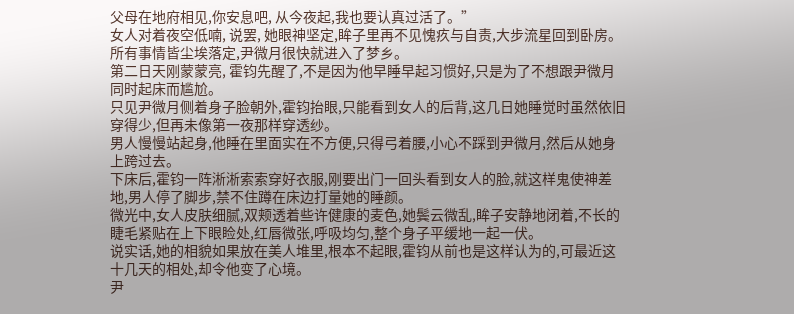父母在地府相见,你安息吧, 从今夜起,我也要认真过活了。”
女人对着夜空低喃, 说罢, 她眼神坚定,眸子里再不见愧疚与自责,大步流星回到卧房。
所有事情皆尘埃落定,尹微月很快就进入了梦乡。
第二日天刚蒙蒙亮, 霍钧先醒了,不是因为他早睡早起习惯好,只是为了不想跟尹微月同时起床而尴尬。
只见尹微月侧着身子脸朝外,霍钧抬眼,只能看到女人的后背,这几日她睡觉时虽然依旧穿得少,但再未像第一夜那样穿透纱。
男人慢慢站起身,他睡在里面实在不方便,只得弓着腰,小心不踩到尹微月,然后从她身上跨过去。
下床后,霍钧一阵淅淅索索穿好衣服,刚要出门一回头看到女人的脸,就这样鬼使神差地,男人停了脚步,禁不住蹲在床边打量她的睡颜。
微光中,女人皮肤细腻,双颊透着些许健康的麦色,她鬓云微乱,眸子安静地闭着,不长的睫毛紧贴在上下眼睑处,红唇微张,呼吸均匀,整个身子平缓地一起一伏。
说实话,她的相貌如果放在美人堆里,根本不起眼,霍钧从前也是这样认为的,可最近这十几天的相处,却令他变了心境。
尹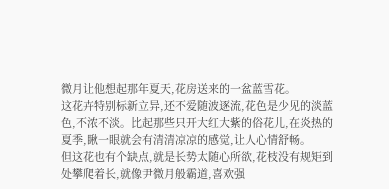微月让他想起那年夏天,花房送来的一盆蓝雪花。
这花卉特别标新立异,还不爱随波逐流,花色是少见的淡蓝色,不浓不淡。比起那些只开大红大紫的俗花儿,在炎热的夏季,瞅一眼就会有清清凉凉的感觉,让人心情舒畅。
但这花也有个缺点,就是长势太随心所欲,花枝没有规矩到处攀爬着长,就像尹微月般霸道,喜欢强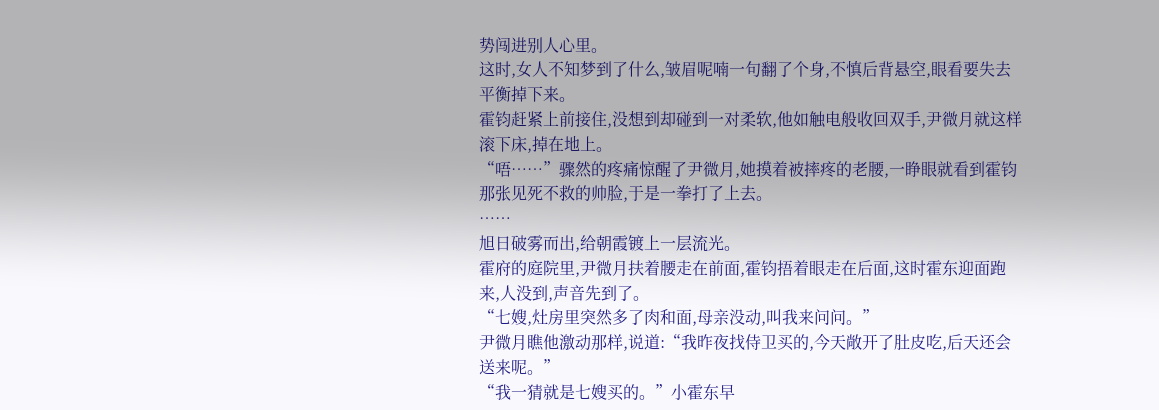势闯进别人心里。
这时,女人不知梦到了什么,皱眉呢喃一句翻了个身,不慎后背悬空,眼看要失去平衡掉下来。
霍钧赶紧上前接住,没想到却碰到一对柔软,他如触电般收回双手,尹微月就这样滚下床,掉在地上。
“唔……”骤然的疼痛惊醒了尹微月,她摸着被摔疼的老腰,一睁眼就看到霍钧那张见死不救的帅脸,于是一拳打了上去。
……
旭日破雾而出,给朝霞镀上一层流光。
霍府的庭院里,尹微月扶着腰走在前面,霍钧捂着眼走在后面,这时霍东迎面跑来,人没到,声音先到了。
“七嫂,灶房里突然多了肉和面,母亲没动,叫我来问问。”
尹微月瞧他激动那样,说道:“我昨夜找侍卫买的,今天敞开了肚皮吃,后天还会送来呢。”
“我一猜就是七嫂买的。”小霍东早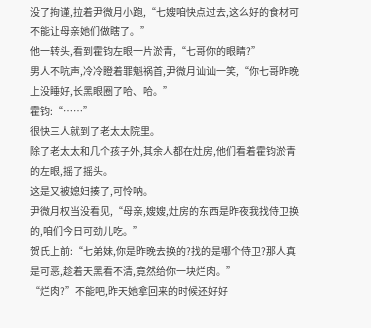没了拘谨,拉着尹微月小跑,“七嫂咱快点过去,这么好的食材可不能让母亲她们做瞎了。”
他一转头,看到霍钧左眼一片淤青,“七哥你的眼睛?”
男人不吭声,冷冷瞪着罪魁祸首,尹微月讪讪一笑,“你七哥昨晚上没睡好,长黑眼圈了哈、哈。”
霍钧:“……”
很快三人就到了老太太院里。
除了老太太和几个孩子外,其余人都在灶房,他们看着霍钧淤青的左眼,摇了摇头。
这是又被媳妇揍了,可怜呐。
尹微月权当没看见,“母亲,嫂嫂,灶房的东西是昨夜我找侍卫换的,咱们今日可劲儿吃。”
贺氏上前:“七弟妹,你是昨晚去换的?找的是哪个侍卫?那人真是可恶,趁着天黑看不清,竟然给你一块烂肉。”
“烂肉?”不能吧,昨天她拿回来的时候还好好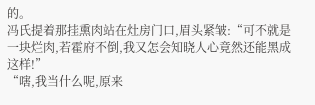的。
冯氏提着那挂熏肉站在灶房门口,眉头紧皱:“可不就是一块烂肉,若霍府不倒,我又怎会知晓人心竟然还能黑成这样!”
“嗐,我当什么呢,原来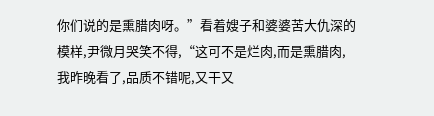你们说的是熏腊肉呀。”看着嫂子和婆婆苦大仇深的模样,尹微月哭笑不得,“这可不是烂肉,而是熏腊肉,我昨晚看了,品质不错呢,又干又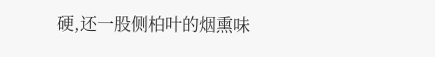硬,还一股侧柏叶的烟熏味